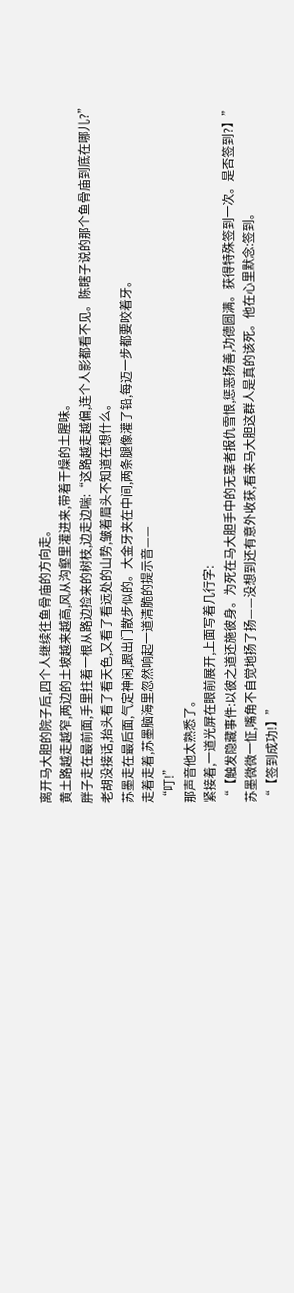离开马大胆的院子后,四个人继续往鱼骨庙的方向走。
黄土路越走越窄,两边的土坡越来越高,风从沟壑里灌进来,带着干燥的土腥味。
胖子走在最前面,手里拄着一根从路边捡来的树枝,边走边喘:“这路越走越偏,连个人影都看不见。陈瞎子说的那个鱼骨庙到底在哪儿?”
老胡没接话,抬头看了看天色,又看了看远处的山势,皱着眉头不知道在想什么。
苏墨走在最后面,气定神闲,跟出门散步似的。大金牙夹在中间,两条腿像灌了铅,每迈一步都要咬着牙。
走着走着,苏墨脑海里忽然响起一道清脆的提示音——
“叮!”
那声音他太熟悉了。
紧接着,一道光屏在眼前展开,上面写着几行字:
“【触发隐藏事件:以彼之道还施彼身。为死在马大胆手中的无辜者报仇雪恨,惩恶扬善,功德圆满。获得特殊签到一次。是否签到?】”
苏墨微微一怔,嘴角不自觉地扬了扬——没想到还有意外收获,看来马大胆这群人是真的该死。他在心里默念:签到。
“【签到成功!】”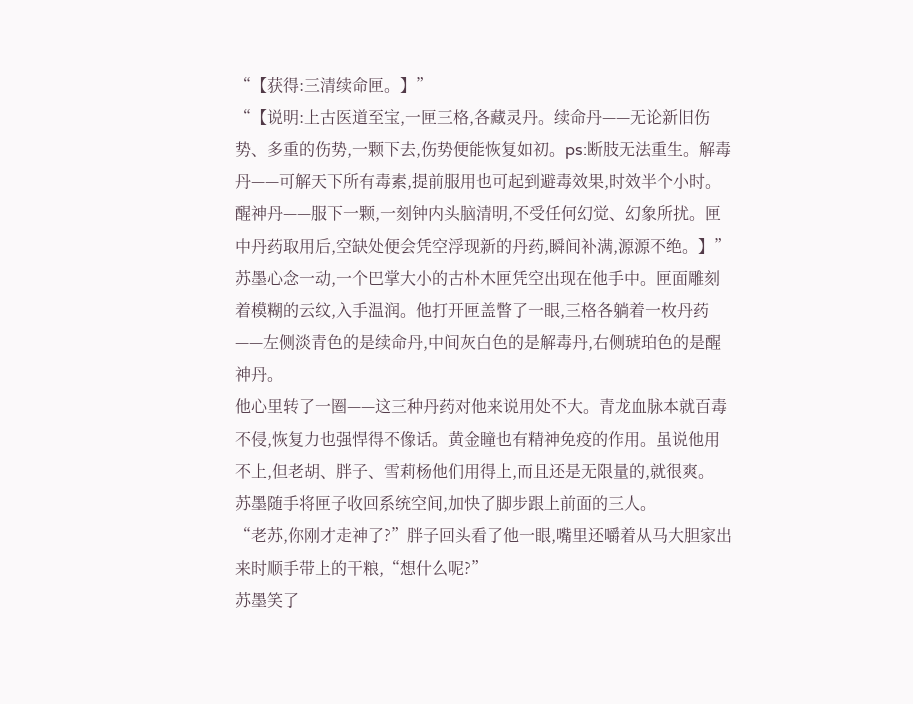“【获得:三清续命匣。】”
“【说明:上古医道至宝,一匣三格,各藏灵丹。续命丹——无论新旧伤势、多重的伤势,一颗下去,伤势便能恢复如初。ps:断肢无法重生。解毒丹——可解天下所有毒素,提前服用也可起到避毒效果,时效半个小时。醒神丹——服下一颗,一刻钟内头脑清明,不受任何幻觉、幻象所扰。匣中丹药取用后,空缺处便会凭空浮现新的丹药,瞬间补满,源源不绝。】”
苏墨心念一动,一个巴掌大小的古朴木匣凭空出现在他手中。匣面雕刻着模糊的云纹,入手温润。他打开匣盖瞥了一眼,三格各躺着一枚丹药——左侧淡青色的是续命丹,中间灰白色的是解毒丹,右侧琥珀色的是醒神丹。
他心里转了一圈——这三种丹药对他来说用处不大。青龙血脉本就百毒不侵,恢复力也强悍得不像话。黄金瞳也有精神免疫的作用。虽说他用不上,但老胡、胖子、雪莉杨他们用得上,而且还是无限量的,就很爽。
苏墨随手将匣子收回系统空间,加快了脚步跟上前面的三人。
“老苏,你刚才走神了?”胖子回头看了他一眼,嘴里还嚼着从马大胆家出来时顺手带上的干粮,“想什么呢?”
苏墨笑了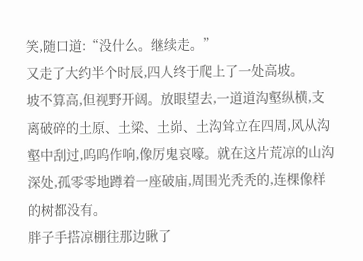笑,随口道:“没什么。继续走。”
又走了大约半个时辰,四人终于爬上了一处高坡。
坡不算高,但视野开阔。放眼望去,一道道沟壑纵横,支离破碎的土原、土梁、土峁、土沟耸立在四周,风从沟壑中刮过,呜呜作响,像厉鬼哀嚎。就在这片荒凉的山沟深处,孤零零地蹲着一座破庙,周围光秃秃的,连棵像样的树都没有。
胖子手搭凉棚往那边瞅了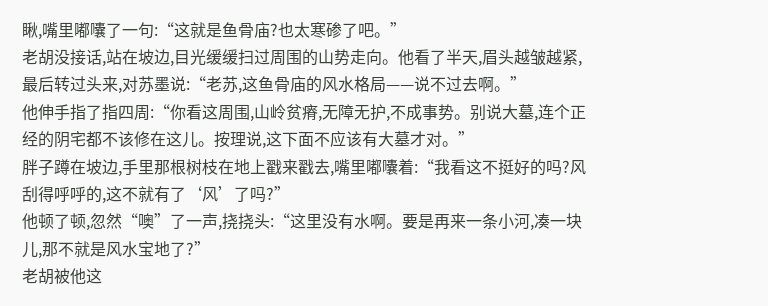瞅,嘴里嘟囔了一句:“这就是鱼骨庙?也太寒碜了吧。”
老胡没接话,站在坡边,目光缓缓扫过周围的山势走向。他看了半天,眉头越皱越紧,最后转过头来,对苏墨说:“老苏,这鱼骨庙的风水格局——说不过去啊。”
他伸手指了指四周:“你看这周围,山岭贫瘠,无障无护,不成事势。别说大墓,连个正经的阴宅都不该修在这儿。按理说,这下面不应该有大墓才对。”
胖子蹲在坡边,手里那根树枝在地上戳来戳去,嘴里嘟囔着:“我看这不挺好的吗?风刮得呼呼的,这不就有了‘风’了吗?”
他顿了顿,忽然“噢”了一声,挠挠头:“这里没有水啊。要是再来一条小河,凑一块儿,那不就是风水宝地了?”
老胡被他这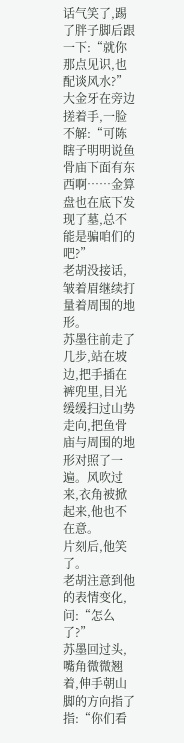话气笑了,踢了胖子脚后跟一下:“就你那点见识,也配谈风水?”
大金牙在旁边搓着手,一脸不解:“可陈瞎子明明说鱼骨庙下面有东西啊……金算盘也在底下发现了墓,总不能是骗咱们的吧?”
老胡没接话,皱着眉继续打量着周围的地形。
苏墨往前走了几步,站在坡边,把手插在裤兜里,目光缓缓扫过山势走向,把鱼骨庙与周围的地形对照了一遍。风吹过来,衣角被掀起来,他也不在意。
片刻后,他笑了。
老胡注意到他的表情变化,问:“怎么了?”
苏墨回过头,嘴角微微翘着,伸手朝山脚的方向指了指:“你们看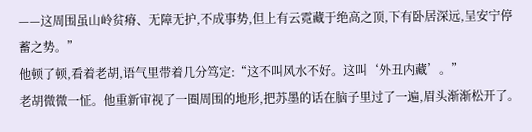——这周围虽山岭贫瘠、无障无护,不成事势,但上有云霓藏于绝高之顶,下有卧居深远,呈安宁停蓄之势。”
他顿了顿,看着老胡,语气里带着几分笃定:“这不叫风水不好。这叫‘外丑内藏’。”
老胡微微一怔。他重新审视了一圈周围的地形,把苏墨的话在脑子里过了一遍,眉头渐渐松开了。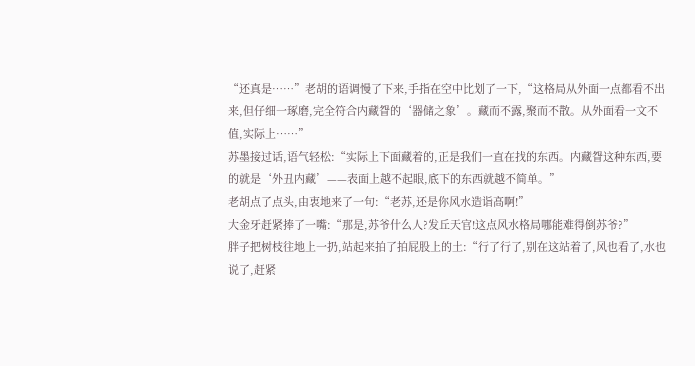“还真是……”老胡的语调慢了下来,手指在空中比划了一下,“这格局从外面一点都看不出来,但仔细一琢磨,完全符合内藏眢的‘器储之象’。藏而不露,聚而不散。从外面看一文不值,实际上……”
苏墨接过话,语气轻松:“实际上下面藏着的,正是我们一直在找的东西。内藏眢这种东西,要的就是‘外丑内藏’——表面上越不起眼,底下的东西就越不简单。”
老胡点了点头,由衷地来了一句:“老苏,还是你风水造诣高啊!”
大金牙赶紧捧了一嘴:“那是,苏爷什么人?发丘天官!这点风水格局哪能难得倒苏爷?”
胖子把树枝往地上一扔,站起来拍了拍屁股上的土:“行了行了,别在这站着了,风也看了,水也说了,赶紧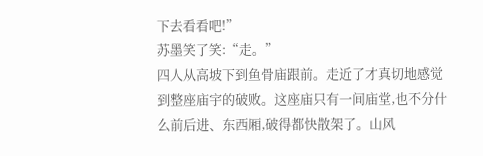下去看看吧!”
苏墨笑了笑:“走。”
四人从高坡下到鱼骨庙跟前。走近了才真切地感觉到整座庙宇的破败。这座庙只有一间庙堂,也不分什么前后进、东西厢,破得都快散架了。山风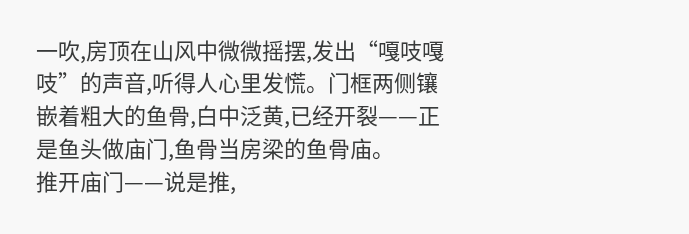一吹,房顶在山风中微微摇摆,发出“嘎吱嘎吱”的声音,听得人心里发慌。门框两侧镶嵌着粗大的鱼骨,白中泛黄,已经开裂——正是鱼头做庙门,鱼骨当房梁的鱼骨庙。
推开庙门——说是推,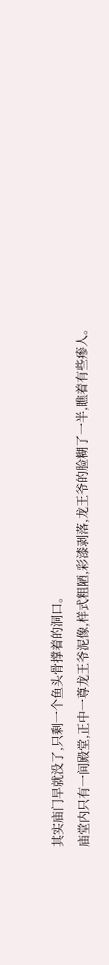其实庙门早就没了,只剩一个鱼头骨撑着的洞口。
庙堂内只有一间殿堂,正中一尊龙王爷泥像,样式粗陋,彩漆剥落,龙王爷的脸糊了一半,瞧着有些瘆人。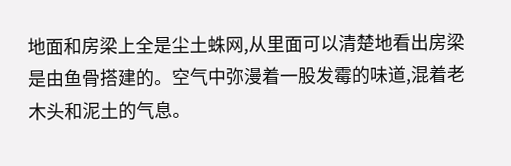地面和房梁上全是尘土蛛网,从里面可以清楚地看出房梁是由鱼骨搭建的。空气中弥漫着一股发霉的味道,混着老木头和泥土的气息。